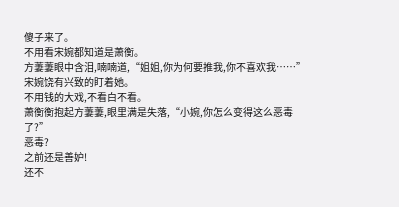傻子来了。
不用看宋婉都知道是萧衡。
方萋萋眼中含泪,喃喃道,“姐姐,你为何要推我,你不喜欢我……”宋婉饶有兴致的盯着她。
不用钱的大戏,不看白不看。
萧衡衡抱起方萋萋,眼里满是失落,“小婉,你怎么变得这么恶毒了?”
恶毒?
之前还是善妒!
还不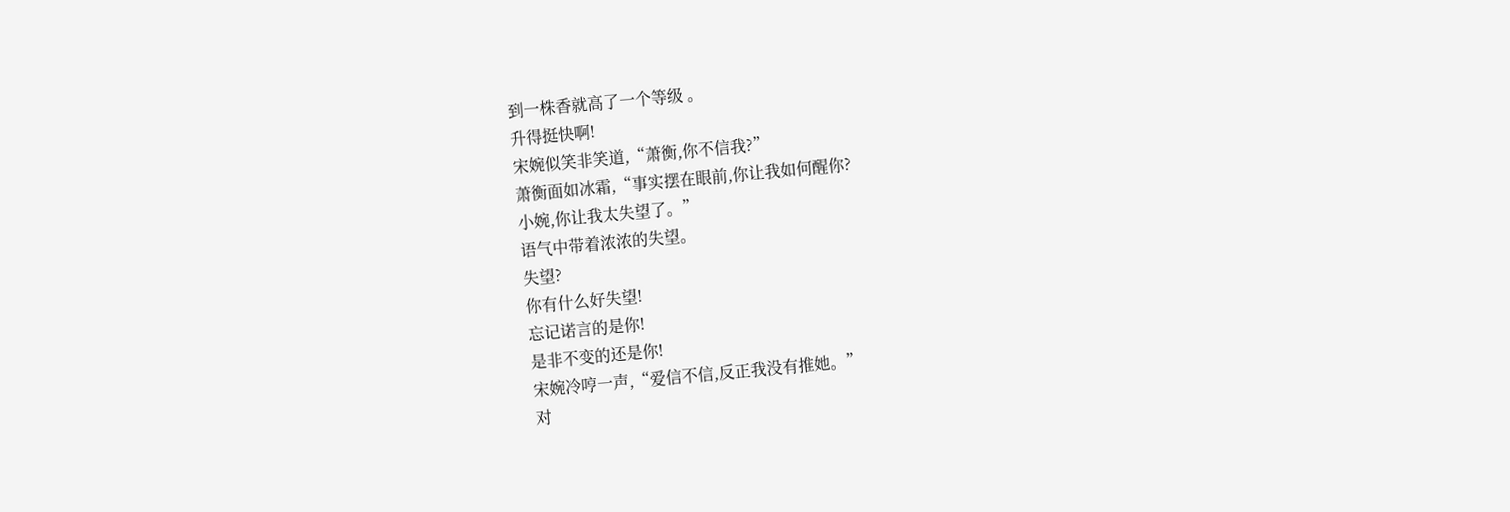到一株香就高了一个等级 。
升得挺快啊!
宋婉似笑非笑道,“萧衡,你不信我?”
萧衡面如冰霜,“事实摆在眼前,你让我如何醒你?
小婉,你让我太失望了。”
语气中带着浓浓的失望。
失望?
你有什么好失望!
忘记诺言的是你!
是非不变的还是你!
宋婉冷哼一声,“爱信不信,反正我没有推她。”
对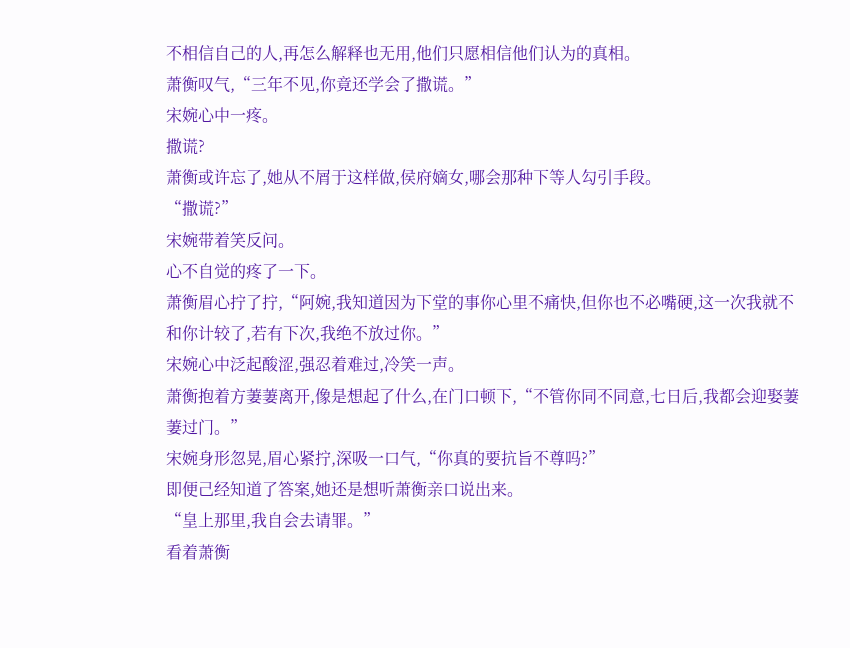不相信自己的人,再怎么解释也无用,他们只愿相信他们认为的真相。
萧衡叹气,“三年不见,你竟还学会了撒谎。”
宋婉心中一疼。
撒谎?
萧衡或许忘了,她从不屑于这样做,侯府嫡女,哪会那种下等人勾引手段。
“撒谎?”
宋婉带着笑反问。
心不自觉的疼了一下。
萧衡眉心拧了拧,“阿婉,我知道因为下堂的事你心里不痛快,但你也不必嘴硬,这一次我就不和你计较了,若有下次,我绝不放过你。”
宋婉心中泛起酸涩,强忍着难过,冷笑一声。
萧衡抱着方萋萋离开,像是想起了什么,在门口顿下,“不管你同不同意,七日后,我都会迎娶萋萋过门。”
宋婉身形忽晃,眉心紧拧,深吸一口气,“你真的要抗旨不尊吗?”
即便己经知道了答案,她还是想听萧衡亲口说出来。
“皇上那里,我自会去请罪。”
看着萧衡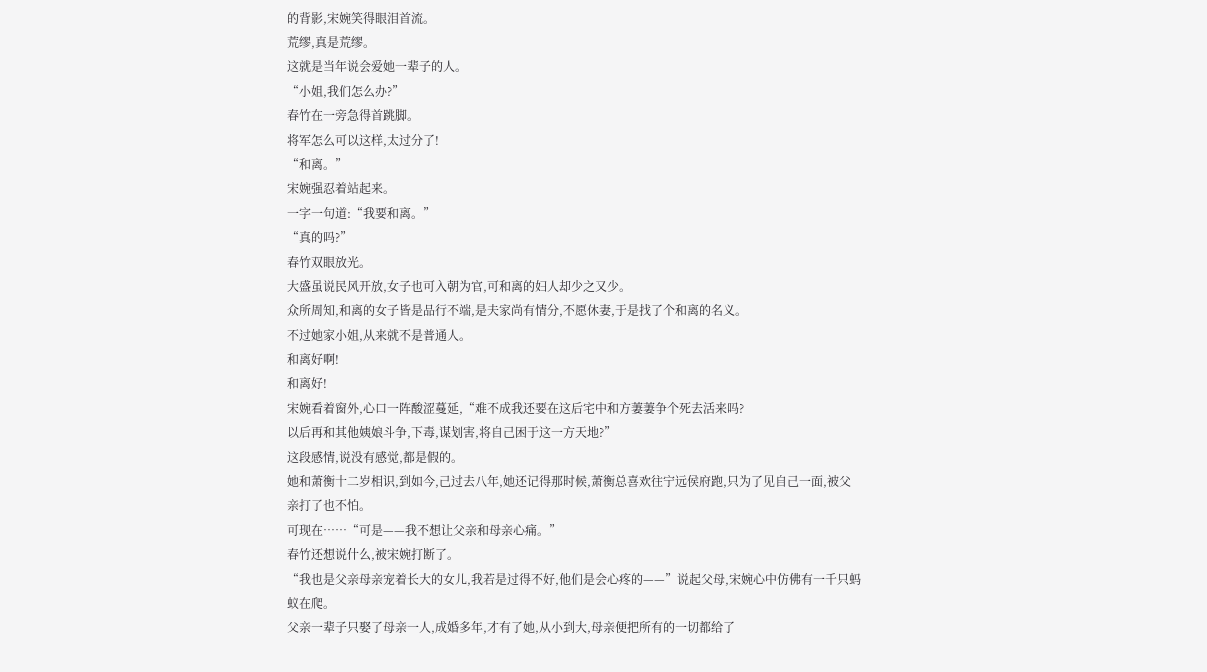的背影,宋婉笑得眼泪首流。
荒缪,真是荒缪。
这就是当年说会爱她一辈子的人。
“小姐,我们怎么办?”
春竹在一旁急得首跳脚。
将军怎么可以这样,太过分了!
“和离。”
宋婉强忍着站起来。
一字一句道:“我要和离。”
“真的吗?”
春竹双眼放光。
大盛虽说民风开放,女子也可入朝为官,可和离的妇人却少之又少。
众所周知,和离的女子皆是品行不端,是夫家尚有情分,不愿休妻,于是找了个和离的名义。
不过她家小姐,从来就不是普通人。
和离好啊!
和离好!
宋婉看着窗外,心口一阵酸涩蔓延,“难不成我还要在这后宅中和方萋萋争个死去活来吗?
以后再和其他姨娘斗争,下毒,谋划害,将自己困于这一方天地?”
这段感情,说没有感觉,都是假的。
她和萧衡十二岁相识,到如今,己过去八年,她还记得那时候,萧衡总喜欢往宁远侯府跑,只为了见自己一面,被父亲打了也不怕。
可现在……“可是——我不想让父亲和母亲心痛。”
春竹还想说什么,被宋婉打断了。
“我也是父亲母亲宠着长大的女儿,我若是过得不好,他们是会心疼的——”说起父母,宋婉心中仿佛有一千只蚂蚁在爬。
父亲一辈子只娶了母亲一人,成婚多年,才有了她,从小到大,母亲便把所有的一切都给了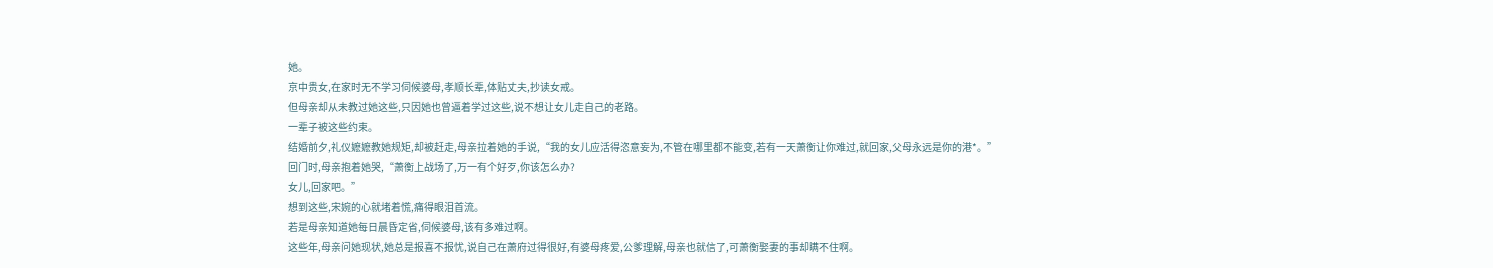她。
京中贵女,在家时无不学习伺候婆母,孝顺长辈,体贴丈夫,抄读女戒。
但母亲却从未教过她这些,只因她也曾逼着学过这些,说不想让女儿走自己的老路。
一辈子被这些约束。
结婚前夕,礼仪嬷嬷教她规矩,却被赶走,母亲拉着她的手说,“我的女儿应活得恣意妄为,不管在哪里都不能变,若有一天萧衡让你难过,就回家,父母永远是你的港*。”
回门时,母亲抱着她哭,“萧衡上战场了,万一有个好歹,你该怎么办?
女儿,回家吧。”
想到这些,宋婉的心就堵着慌,痛得眼泪首流。
若是母亲知道她每日晨昏定省,伺候婆母,该有多难过啊。
这些年,母亲问她现状,她总是报喜不报忧,说自己在萧府过得很好,有婆母疼爱,公爹理解,母亲也就信了,可萧衡娶妻的事却瞒不住啊。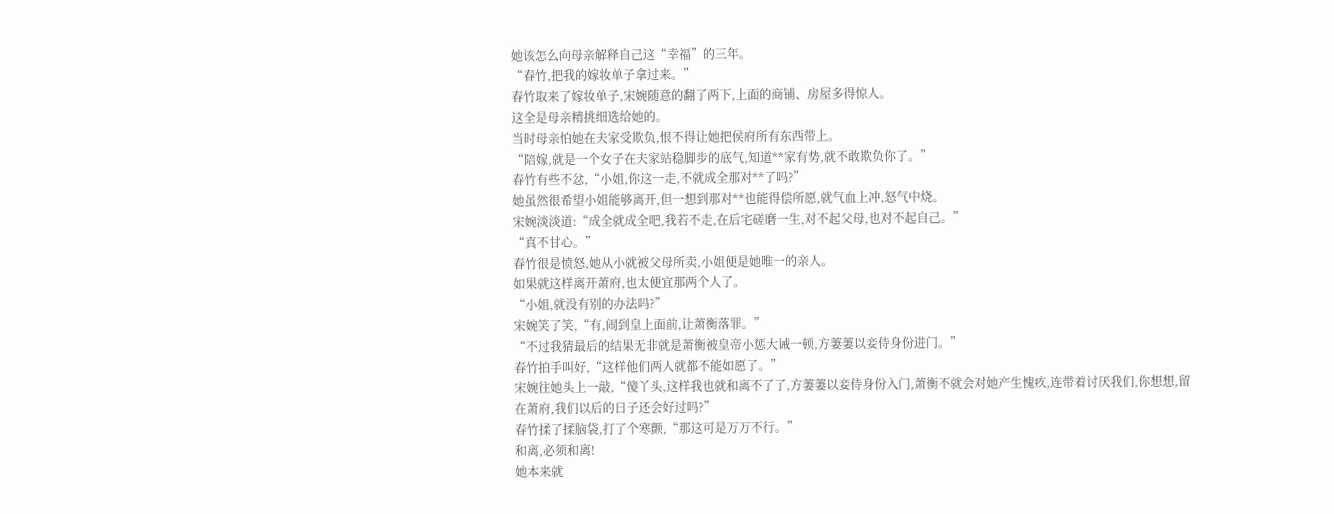她该怎么向母亲解释自己这“幸福”的三年。
“春竹,把我的嫁妆单子拿过来。”
春竹取来了嫁妆单子,宋婉随意的翻了两下,上面的商铺、房屋多得惊人。
这全是母亲精挑细选给她的。
当时母亲怕她在夫家受欺负,恨不得让她把侯府所有东西带上。
“陪嫁,就是一个女子在夫家站稳脚步的底气,知道**家有势,就不敢欺负你了。”
春竹有些不忿,“小姐,你这一走,不就成全那对**了吗?”
她虽然很希望小姐能够离开,但一想到那对**也能得偿所愿,就气血上冲,怒气中烧。
宋婉淡淡道:“成全就成全吧,我若不走,在后宅磋磨一生,对不起父母,也对不起自己。”
“真不甘心。”
春竹很是愤怒,她从小就被父母所卖,小姐便是她唯一的亲人。
如果就这样离开萧府,也太便宜那两个人了。
“小姐,就没有别的办法吗?”
宋婉笑了笑,“有,闹到皇上面前,让萧衡落罪。”
“不过我猜最后的结果无非就是萧衡被皇帝小惩大诫一顿,方萋萋以妾侍身份进门。”
春竹拍手叫好,“这样他们两人就都不能如愿了。”
宋婉往她头上一敲,“傻丫头,这样我也就和离不了了,方萋萋以妾侍身份入门,萧衡不就会对她产生愧疚,连带着讨厌我们,你想想,留在萧府,我们以后的日子还会好过吗?”
春竹揉了揉脑袋,打了个寒颤,“那这可是万万不行。”
和离,必须和离!
她本来就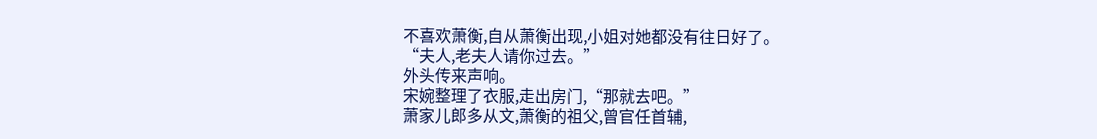不喜欢萧衡,自从萧衡出现,小姐对她都没有往日好了。
“夫人,老夫人请你过去。”
外头传来声响。
宋婉整理了衣服,走出房门,“那就去吧。”
萧家儿郎多从文,萧衡的祖父,曾官任首辅,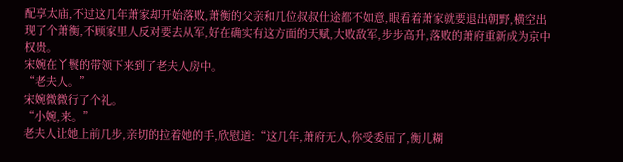配享太庙,不过这几年萧家却开始落败,萧衡的父亲和几位叔叔仕途都不如意,眼看着萧家就要退出朝野,横空出现了个萧衡,不顾家里人反对要去从军,好在确实有这方面的天赋,大败敌军,步步高升,落败的萧府重新成为京中权贵。
宋婉在丫鬟的带领下来到了老夫人房中。
“老夫人。”
宋婉微微行了个礼。
“小婉,来。”
老夫人让她上前几步,亲切的拉着她的手,欣慰道:“这几年,萧府无人,你受委屈了,衡儿糊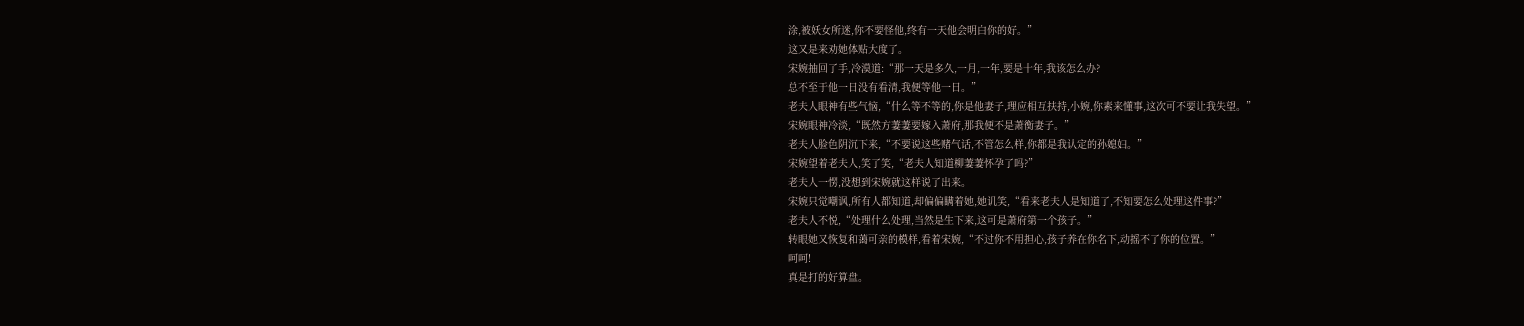涂,被妖女所迷,你不要怪他,终有一天他会明白你的好。”
这又是来劝她体贴大度了。
宋婉抽回了手,冷漠道:“那一天是多久,一月,一年,要是十年,我该怎么办?
总不至于他一日没有看清,我便等他一日。”
老夫人眼神有些气恼,“什么等不等的,你是他妻子,理应相互扶持,小婉,你素来懂事,这次可不要让我失望。”
宋婉眼神冷淡,“既然方萋萋要嫁入萧府,那我便不是萧衡妻子。”
老夫人脸色阴沉下来,“不要说这些赌气话,不管怎么样,你都是我认定的孙媳妇。”
宋婉望着老夫人,笑了笑,“老夫人知道柳萋萋怀孕了吗?”
老夫人一愣,没想到宋婉就这样说了出来。
宋婉只觉嘲讽,所有人都知道,却偏偏瞒着她,她讥笑,“看来老夫人是知道了,不知要怎么处理这件事?”
老夫人不悦,“处理什么处理,当然是生下来,这可是萧府第一个孩子。”
转眼她又恢复和蔼可亲的模样,看着宋婉,“不过你不用担心,孩子养在你名下,动摇不了你的位置。”
呵呵!
真是打的好算盘。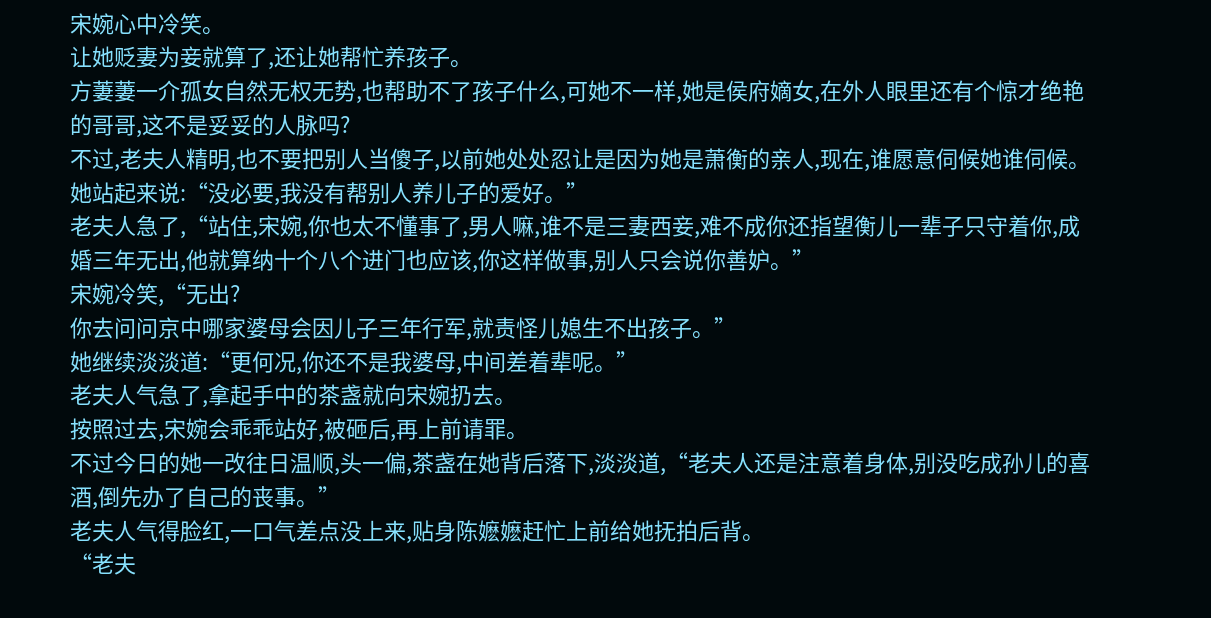宋婉心中冷笑。
让她贬妻为妾就算了,还让她帮忙养孩子。
方萋萋一介孤女自然无权无势,也帮助不了孩子什么,可她不一样,她是侯府嫡女,在外人眼里还有个惊才绝艳的哥哥,这不是妥妥的人脉吗?
不过,老夫人精明,也不要把别人当傻子,以前她处处忍让是因为她是萧衡的亲人,现在,谁愿意伺候她谁伺候。
她站起来说:“没必要,我没有帮别人养儿子的爱好。”
老夫人急了,“站住,宋婉,你也太不懂事了,男人嘛,谁不是三妻西妾,难不成你还指望衡儿一辈子只守着你,成婚三年无出,他就算纳十个八个进门也应该,你这样做事,别人只会说你善妒。”
宋婉冷笑,“无出?
你去问问京中哪家婆母会因儿子三年行军,就责怪儿媳生不出孩子。”
她继续淡淡道:“更何况,你还不是我婆母,中间差着辈呢。”
老夫人气急了,拿起手中的茶盏就向宋婉扔去。
按照过去,宋婉会乖乖站好,被砸后,再上前请罪。
不过今日的她一改往日温顺,头一偏,茶盏在她背后落下,淡淡道,“老夫人还是注意着身体,别没吃成孙儿的喜酒,倒先办了自己的丧事。”
老夫人气得脸红,一口气差点没上来,贴身陈嬷嬷赶忙上前给她抚拍后背。
“老夫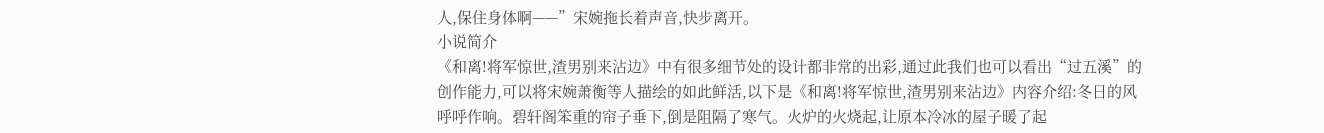人,保住身体啊——”宋婉拖长着声音,快步离开。
小说简介
《和离!将军惊世,渣男别来沾边》中有很多细节处的设计都非常的出彩,通过此我们也可以看出“过五溪”的创作能力,可以将宋婉萧衡等人描绘的如此鲜活,以下是《和离!将军惊世,渣男别来沾边》内容介绍:冬日的风呼呼作响。碧轩阁笨重的帘子垂下,倒是阻隔了寒气。火炉的火烧起,让原本冷冰的屋子暖了起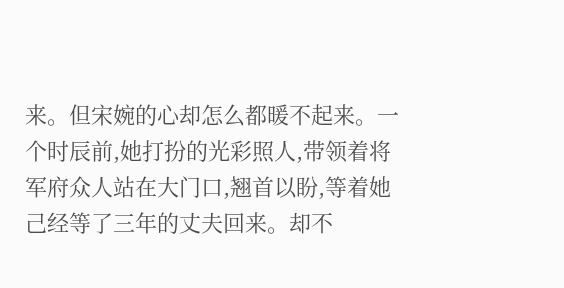来。但宋婉的心却怎么都暖不起来。一个时辰前,她打扮的光彩照人,带领着将军府众人站在大门口,翘首以盼,等着她己经等了三年的丈夫回来。却不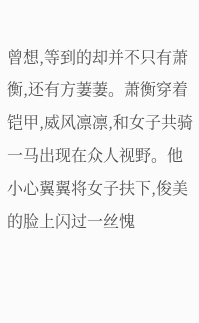曾想,等到的却并不只有萧衡,还有方萋萋。萧衡穿着铠甲,威风凛凛,和女子共骑一马出现在众人视野。他小心翼翼将女子扶下,俊美的脸上闪过一丝愧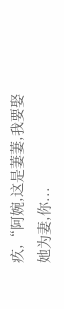疚,“阿婉,这是萋萋,我要娶她为妻,你...